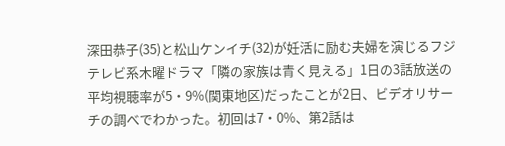深田恭子(35)と松山ケンイチ(32)が妊活に励む夫婦を演じるフジテレビ系木曜ドラマ「隣の家族は青く見える」1日の3話放送の平均視聴率が5・9%(関東地区)だったことが2日、ビデオリサーチの調べでわかった。初回は7・0%、第2話は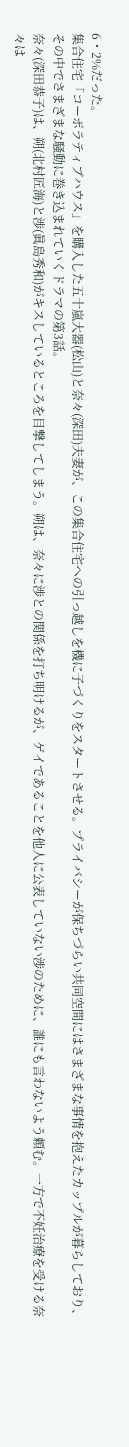6・2%だった。
集合住宅「コーポラティブハウス」を購入した五十嵐大器(松山)と奈々(深田)夫妻が、この集合住宅への引っ越しを機に子づくりをスタートさせる。プライバシーが保ちづらい共同空間にはさまざまな事情を抱えたカップルが暮らしており、その中でさまざまな騒動に巻き込まれていくドラマの第3話。
奈々(深田恭子)は、朔(北村匠海)と渉(眞島秀和)がキスしているところを目撃してしまう。朔は、奈々に渉との関係を打ち明けるが、ゲイであることを他人に公表していない渉のために、誰にも言わないよう頼む。一方で不妊治療を受ける奈々は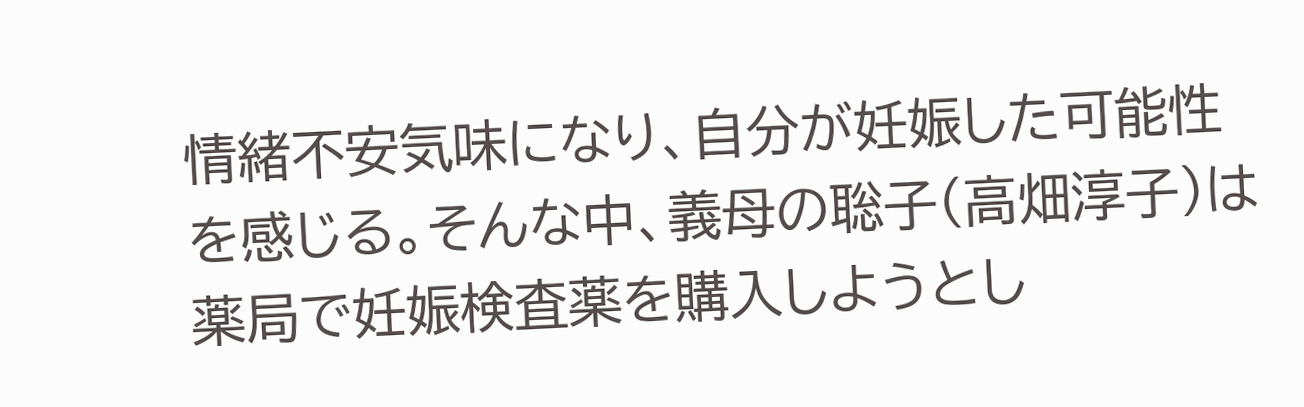情緒不安気味になり、自分が妊娠した可能性を感じる。そんな中、義母の聡子(高畑淳子)は薬局で妊娠検査薬を購入しようとし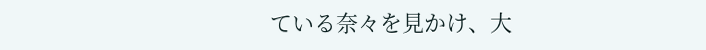ている奈々を見かけ、大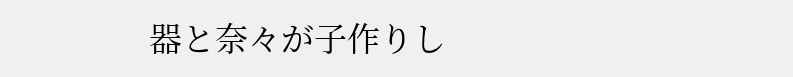器と奈々が子作りし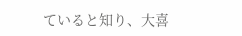ていると知り、大喜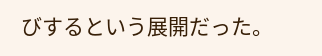びするという展開だった。